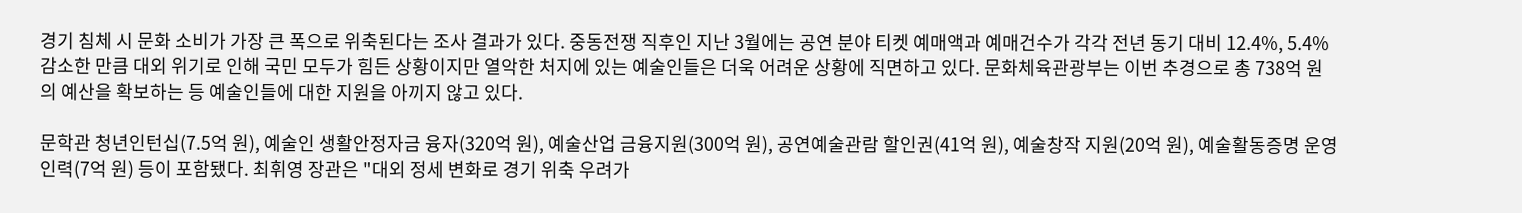경기 침체 시 문화 소비가 가장 큰 폭으로 위축된다는 조사 결과가 있다. 중동전쟁 직후인 지난 3월에는 공연 분야 티켓 예매액과 예매건수가 각각 전년 동기 대비 12.4%, 5.4% 감소한 만큼 대외 위기로 인해 국민 모두가 힘든 상황이지만 열악한 처지에 있는 예술인들은 더욱 어려운 상황에 직면하고 있다. 문화체육관광부는 이번 추경으로 총 738억 원의 예산을 확보하는 등 예술인들에 대한 지원을 아끼지 않고 있다.

문학관 청년인턴십(7.5억 원), 예술인 생활안정자금 융자(320억 원), 예술산업 금융지원(300억 원), 공연예술관람 할인권(41억 원), 예술창작 지원(20억 원), 예술활동증명 운영 인력(7억 원) 등이 포함됐다. 최휘영 장관은 "대외 정세 변화로 경기 위축 우려가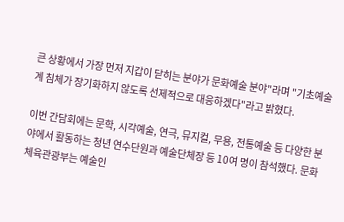큰 상황에서 가장 먼저 지갑이 닫히는 분야가 문화예술 분야"라며 "기초예술계 침체가 장기화하지 않도록 선제적으로 대응하겠다"라고 밝혔다.

이번 간담회에는 문학, 시각예술, 연극, 뮤지컬, 무용, 전통예술 등 다양한 분야에서 활동하는 청년 연수단원과 예술단체장 등 10여 명이 참석했다. 문화체육관광부는 예술인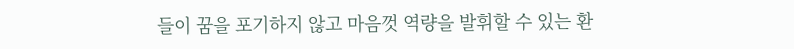들이 꿈을 포기하지 않고 마음껏 역량을 발휘할 수 있는 환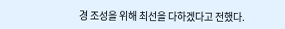경 조성을 위해 최선을 다하겠다고 전했다.